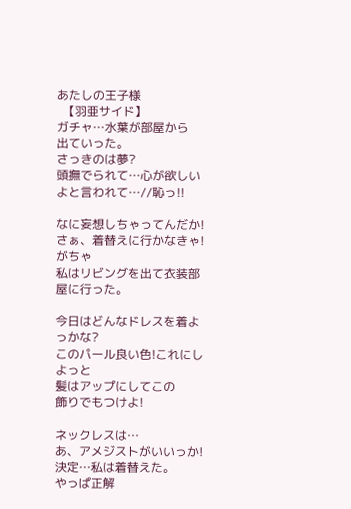あたしの王子様
  【羽亜サイド】
ガチャ…水葉が部屋から
出ていった。
さっきのは夢?
頭撫でられて…心が欲しいよと言われて…//恥っ!!

なに妄想しちゃってんだか!
さぁ、着替えに行かなきゃ!
がちゃ
私はリビングを出て衣装部屋に行った。

今日はどんなドレスを着よっかな?
このパール良い色!これにしよっと
髪はアップにしてこの
飾りでもつけよ!

ネックレスは…
あ、アメジストがいいっか!
決定…私は着替えた。
やっぱ正解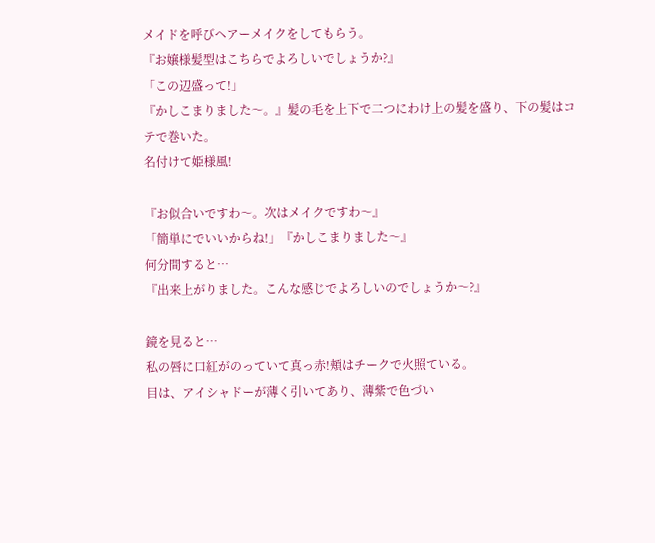メイドを呼びヘアーメイクをしてもらう。
『お嬢様髪型はこちらでよろしいでしょうか?』
「この辺盛って!」
『かしこまりました〜。』髪の毛を上下で二つにわけ上の髪を盛り、下の髪はコテで巻いた。
名付けて姫様風!

『お似合いですわ〜。次はメイクですわ〜』
「簡単にでいいからね!」『かしこまりました〜』
何分間すると…
『出来上がりました。こんな感じでよろしいのでしょうか〜?』

鏡を見ると…
私の唇に口紅がのっていて真っ赤!頬はチークで火照ている。
目は、アイシャドーが薄く引いてあり、薄紫で色づい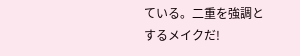ている。二重を強調とするメイクだ!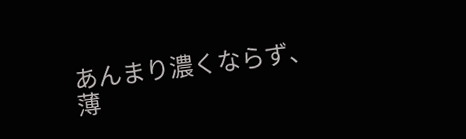あんまり濃くならず、薄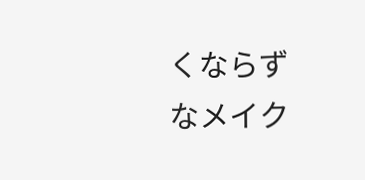くならずなメイク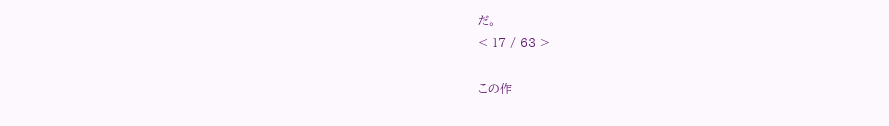だ。
< 17 / 63 >

この作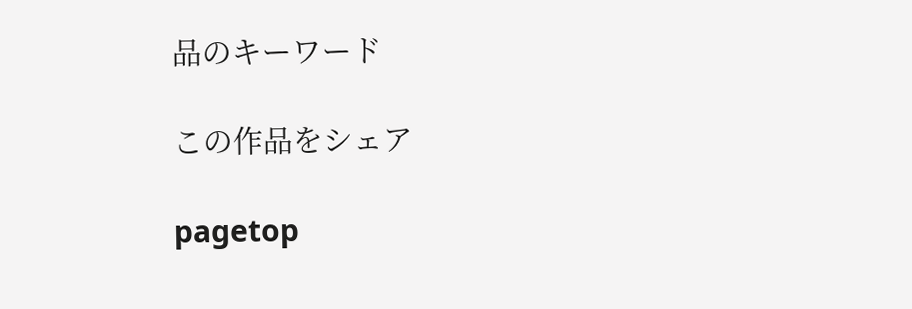品のキーワード

この作品をシェア

pagetop